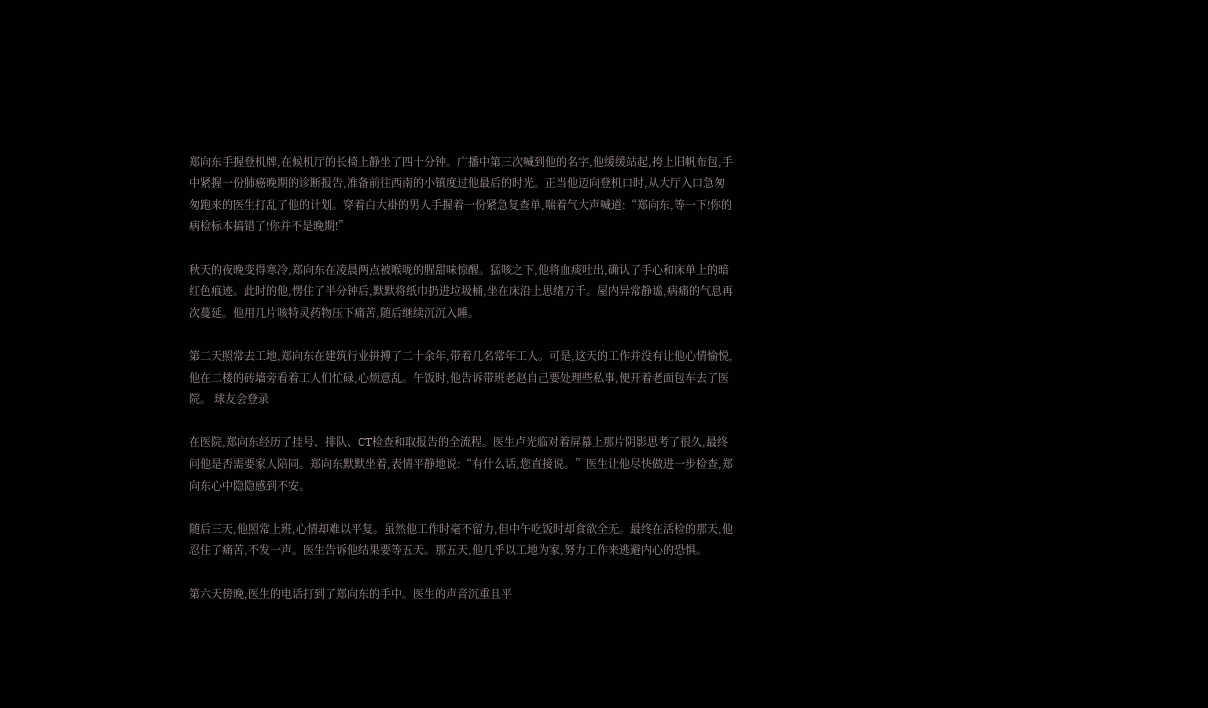郑向东手握登机牌,在候机厅的长椅上静坐了四十分钟。广播中第三次喊到他的名字,他缓缓站起,挎上旧帆布包,手中紧握一份肺癌晚期的诊断报告,准备前往西南的小镇度过他最后的时光。正当他迈向登机口时,从大厅入口急匆匆跑来的医生打乱了他的计划。穿着白大褂的男人手握着一份紧急复查单,喘着气大声喊道:“郑向东,等一下!你的病检标本搞错了!你并不是晚期!”

秋天的夜晚变得寒冷,郑向东在凌晨两点被喉咙的腥甜味惊醒。猛咳之下,他将血痰吐出,确认了手心和床单上的暗红色痕迹。此时的他,愣住了半分钟后,默默将纸巾扔进垃圾桶,坐在床沿上思绪万千。屋内异常静谧,病痛的气息再次蔓延。他用几片咳特灵药物压下痛苦,随后继续沉沉入睡。

第二天照常去工地,郑向东在建筑行业拼搏了二十余年,带着几名常年工人。可是,这天的工作并没有让他心情愉悦,他在二楼的砖墙旁看着工人们忙碌,心烦意乱。午饭时,他告诉带班老赵自己要处理些私事,便开着老面包车去了医院。 球友会登录

在医院,郑向东经历了挂号、排队、CT检查和取报告的全流程。医生卢光临对着屏幕上那片阴影思考了很久,最终问他是否需要家人陪同。郑向东默默坐着,表情平静地说:“有什么话,您直接说。”医生让他尽快做进一步检查,郑向东心中隐隐感到不安。

随后三天,他照常上班,心情却难以平复。虽然他工作时毫不留力,但中午吃饭时却食欲全无。最终在活检的那天,他忍住了痛苦,不发一声。医生告诉他结果要等五天。那五天,他几乎以工地为家,努力工作来逃避内心的恐惧。

第六天傍晚,医生的电话打到了郑向东的手中。医生的声音沉重且平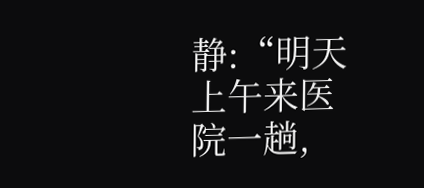静:“明天上午来医院一趟,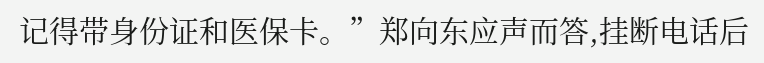记得带身份证和医保卡。”郑向东应声而答,挂断电话后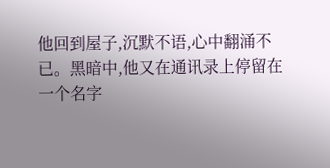他回到屋子,沉默不语,心中翻涌不已。黑暗中,他又在通讯录上停留在一个名字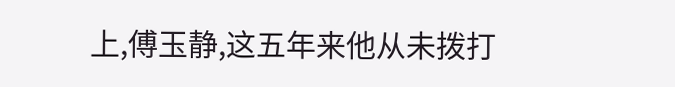上,傅玉静,这五年来他从未拨打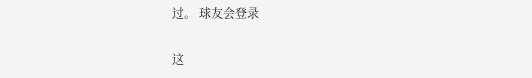过。 球友会登录

这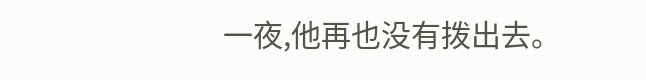一夜,他再也没有拨出去。